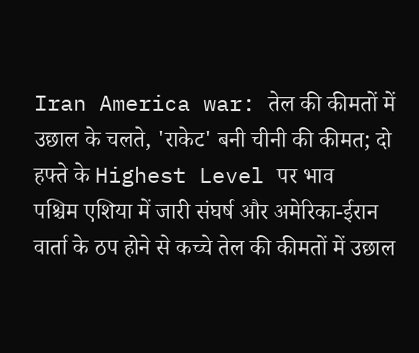Iran America war: तेल की कीमतों में उछाल के चलते, 'राकेट' बनी चीनी की कीमत; दो हफ्ते के Highest Level पर भाव
पश्चिम एशिया में जारी संघर्ष और अमेरिका-ईरान वार्ता के ठप होने से कच्चे तेल की कीमतों में उछाल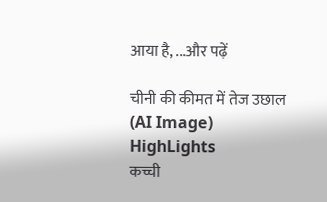आया है, ...और पढ़ें

चीनी की कीमत में तेज उछाल (AI Image)
HighLights
कच्ची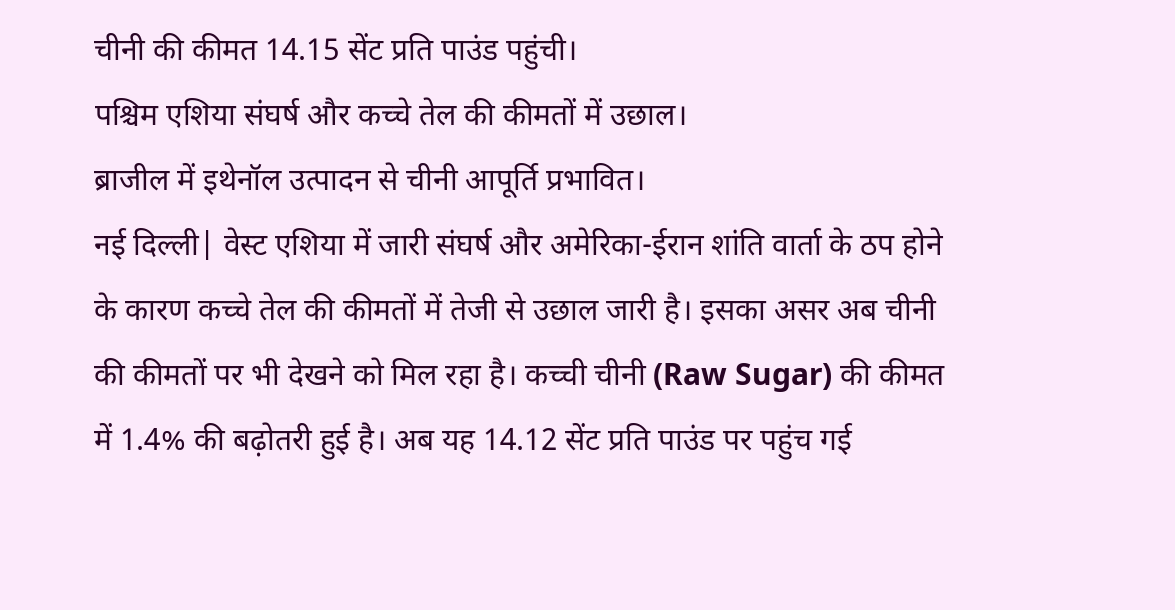चीनी की कीमत 14.15 सेंट प्रति पाउंड पहुंची।
पश्चिम एशिया संघर्ष और कच्चे तेल की कीमतों में उछाल।
ब्राजील में इथेनॉल उत्पादन से चीनी आपूर्ति प्रभावित।
नई दिल्ली| वेस्ट एशिया में जारी संघर्ष और अमेरिका-ईरान शांति वार्ता के ठप होने के कारण कच्चे तेल की कीमतों में तेजी से उछाल जारी है। इसका असर अब चीनी की कीमतों पर भी देखने को मिल रहा है। कच्ची चीनी (Raw Sugar) की कीमत में 1.4% की बढ़ोतरी हुई है। अब यह 14.12 सेंट प्रति पाउंड पर पहुंच गई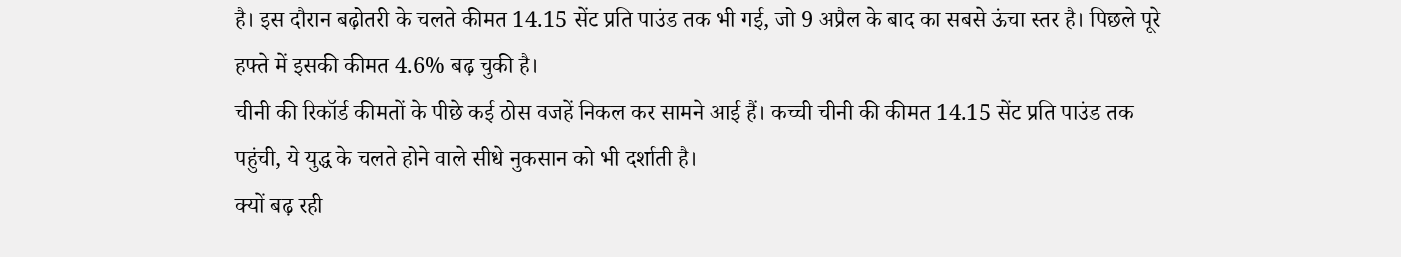है। इस दौरान बढ़ोतरी के चलते कीमत 14.15 सेंट प्रति पाउंड तक भी गई, जो 9 अप्रैल के बाद का सबसे ऊंचा स्तर है। पिछले पूरे हफ्ते में इसकी कीमत 4.6% बढ़ चुकी है।
चीनी की रिकॉर्ड कीमतों के पीछे कई ठोस वजहें निकल कर सामने आई हैं। कच्ची चीनी की कीमत 14.15 सेंट प्रति पाउंड तक पहुंची, ये युद्ध के चलते होने वाले सीधे नुकसान को भी दर्शाती है।
क्यों बढ़ रही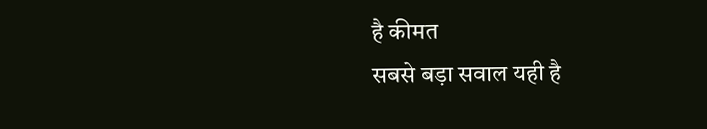है कीमत
सबसे बड़ा सवाल यही है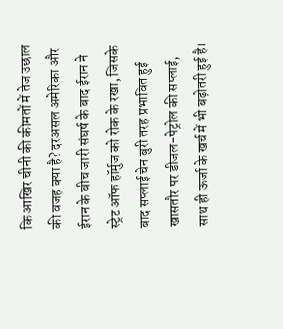कि आखिर चीनी की कीमतों में तेज उछाल की वजह क्या है? दरअसल अमेरिका और ईरान के बीच जारी संघर्ष के बाद ईरान ने स्ट्रेट ऑफ हॉर्मुज को रोक के रखा, जिसके बाद सप्लाई चेन बुरी तरह प्रभावित हुई खासतौर पर डीजल-पेट्रोल की सप्लाई, साथ ही ऊर्जा के खर्च में भी बढ़ोतरी हुई है।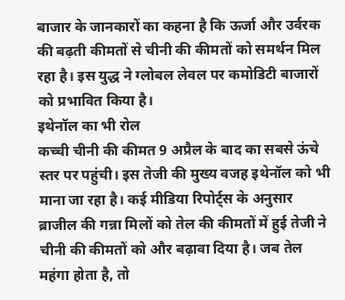बाजार के जानकारों का कहना है कि ऊर्जा और उर्वरक की बढ़ती कीमतों से चीनी की कीमतों को समर्थन मिल रहा है। इस युद्ध ने ग्लोबल लेवल पर कमोडिटी बाजारों को प्रभावित किया है।
इथेनॉल का भी रोल
कच्ची चीनी की कीमत 9 अप्रैल के बाद का सबसे ऊंचे स्तर पर पहुंची। इस तेजी की मुख्य वजह इथेनॉल को भी माना जा रहा है। कई मीडिया रिपोर्ट्स के अनुसार ब्राजील की गन्ना मिलों को तेल की कीमतों में हुई तेजी ने चीनी की कीमतों को और बढ़ावा दिया है। जब तेल महंगा होता है, तो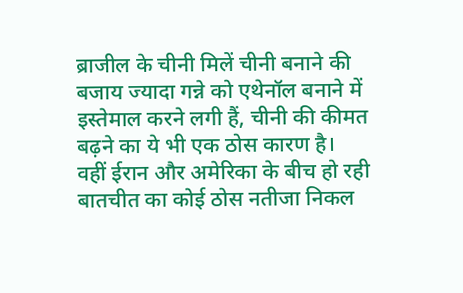ब्राजील के चीनी मिलें चीनी बनाने की बजाय ज्यादा गन्ने को एथेनॉल बनाने में इस्तेमाल करने लगी हैं, चीनी की कीमत बढ़ने का ये भी एक ठोस कारण है।
वहीं ईरान और अमेरिका के बीच हो रही बातचीत का कोई ठोस नतीजा निकल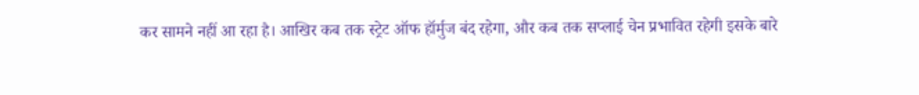कर सामने नहीं आ रहा है। आखिर कब तक स्ट्रेट ऑफ हॉर्मुज बंद रहेगा, और कब तक सप्लाई चेन प्रभावित रहेगी इसके बारे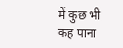में कुछ भी कह पाना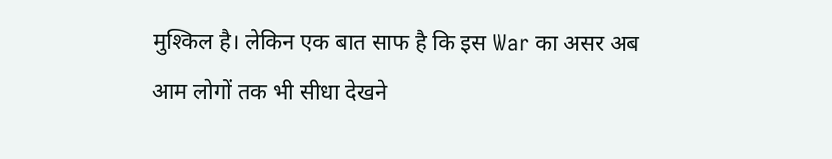मुश्किल है। लेकिन एक बात साफ है कि इस War का असर अब आम लोगों तक भी सीधा देखने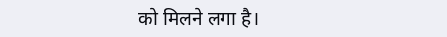को मिलने लगा है।